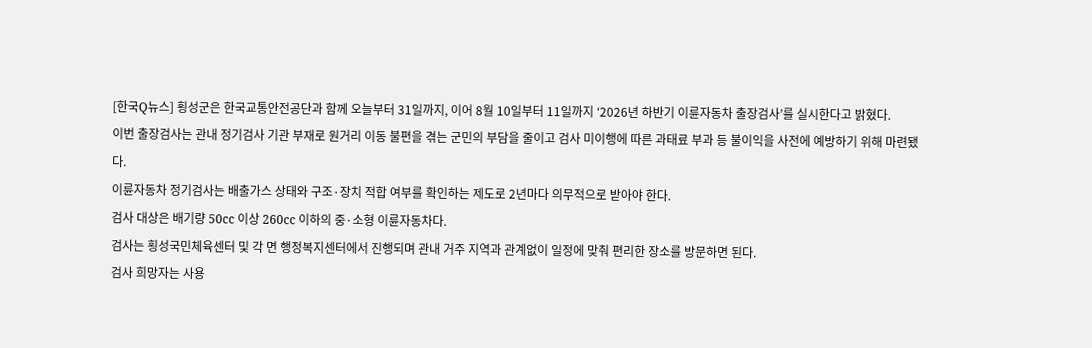[한국Q뉴스] 횡성군은 한국교통안전공단과 함께 오늘부터 31일까지, 이어 8월 10일부터 11일까지 ‘2026년 하반기 이륜자동차 출장검사’를 실시한다고 밝혔다.
이번 출장검사는 관내 정기검사 기관 부재로 원거리 이동 불편을 겪는 군민의 부담을 줄이고 검사 미이행에 따른 과태료 부과 등 불이익을 사전에 예방하기 위해 마련됐다.
이륜자동차 정기검사는 배출가스 상태와 구조·장치 적합 여부를 확인하는 제도로 2년마다 의무적으로 받아야 한다.
검사 대상은 배기량 50cc 이상 260cc 이하의 중·소형 이륜자동차다.
검사는 횡성국민체육센터 및 각 면 행정복지센터에서 진행되며 관내 거주 지역과 관계없이 일정에 맞춰 편리한 장소를 방문하면 된다.
검사 희망자는 사용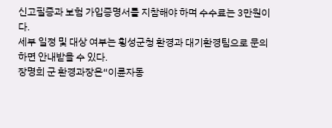신고필증과 보험 가입증명서를 지참해야 하며 수수료는 3만원이다.
세부 일정 및 대상 여부는 횡성군청 환경과 대기환경팀으로 문의하면 안내받을 수 있다.
장명희 군 환경과장은“이륜자동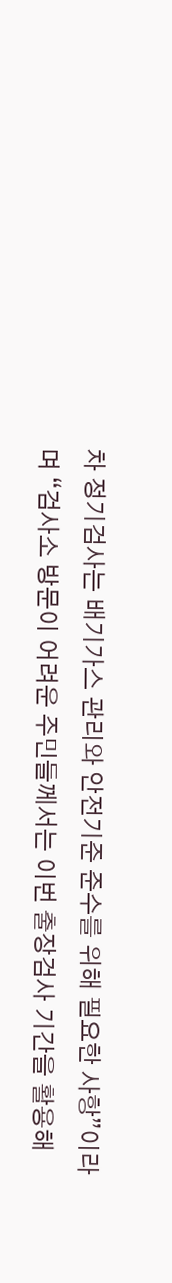차 정기검사는 배기가스 관리와 안전기준 준수를 위해 필요한 사항”이라며 “검사소 방문이 어려운 주민들께서는 이번 출장검사 기간을 활용해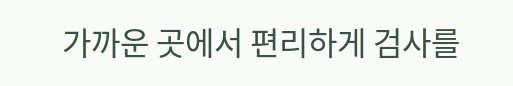가까운 곳에서 편리하게 검사를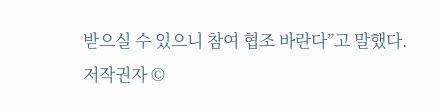받으실 수 있으니 참여 협조 바란다”고 말했다.
저작권자 ©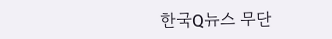한국Q뉴스 무단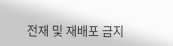전재 및 재배포 금지